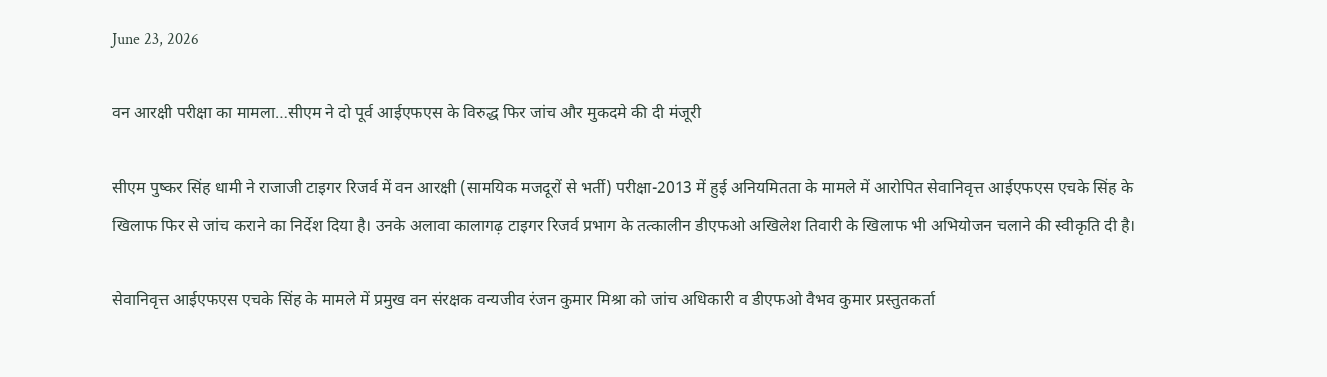June 23, 2026

वन आरक्षी परीक्षा का मामला…सीएम ने दो पूर्व आईएफएस के विरुद्ध फिर जांच और मुकदमे की दी मंजूरी

सीएम पुष्कर सिंह धामी ने राजाजी टाइगर रिजर्व में वन आरक्षी (सामयिक मजदूरों से भर्ती) परीक्षा-2013 में हुई अनियमितता के मामले में आरोपित सेवानिवृत्त आईएफएस एचके सिंह के खिलाफ फिर से जांच कराने का निर्देश दिया है। उनके अलावा कालागढ़ टाइगर रिजर्व प्रभाग के तत्कालीन डीएफओ अखिलेश तिवारी के खिलाफ भी अभियोजन चलाने की स्वीकृति दी है।

सेवानिवृत्त आईएफएस एचके सिंह के मामले में प्रमुख वन संरक्षक वन्यजीव रंजन कुमार मिश्रा को जांच अधिकारी व डीएफओ वैभव कुमार प्रस्तुतकर्ता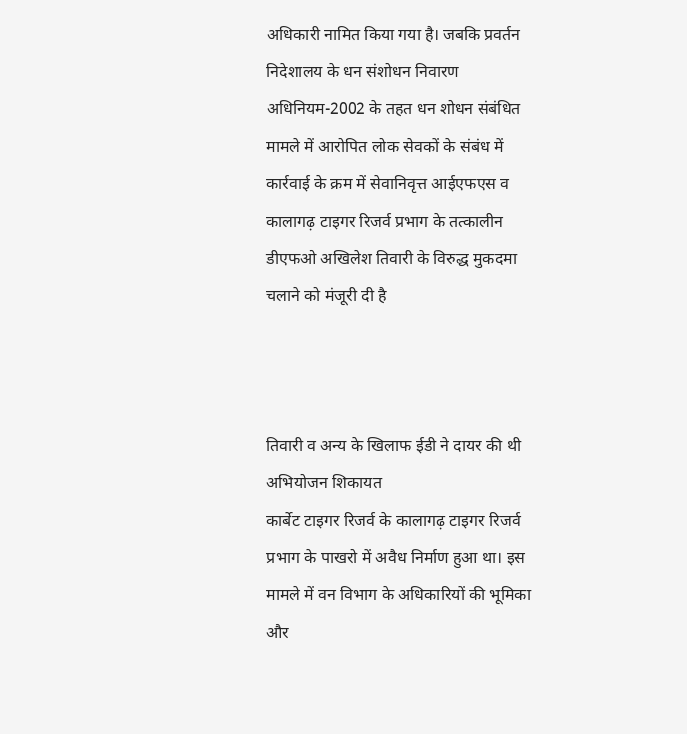अधिकारी नामित किया गया है। जबकि प्रवर्तन निदेशालय के धन संशोधन निवारण अधिनियम-2002 के तहत धन शोधन संबंधित मामले में आरोपित लोक सेवकों के संबंध में कार्रवाई के क्रम में सेवानिवृत्त आईएफएस व कालागढ़ टाइगर रिजर्व प्रभाग के तत्कालीन डीएफओ अखिलेश तिवारी के विरुद्ध मुकदमा चलाने को मंजूरी दी है



तिवारी व अन्य के खिलाफ ईडी ने दायर की थी अभियोजन शिकायत
कार्बेट टाइगर रिजर्व के कालागढ़ टाइगर रिजर्व प्रभाग के पाखरो में अवैध निर्माण हुआ था। इस मामले में वन विभाग के अधिकारियों की भूमिका और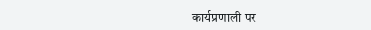कार्यप्रणाली पर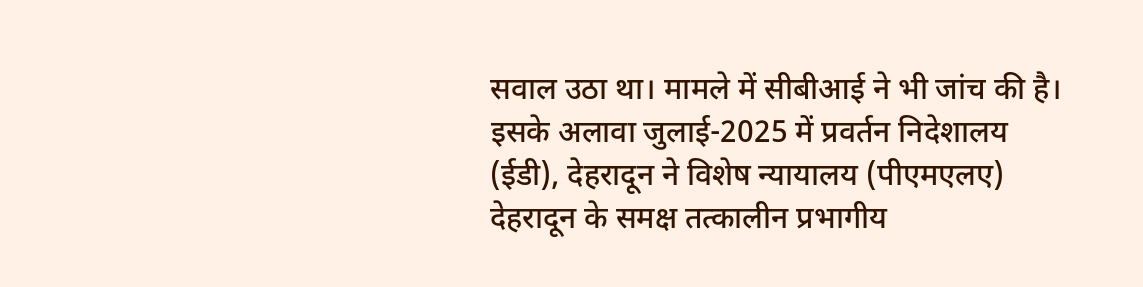सवाल उठा था। मामले में सीबीआई ने भी जांच की है। इसके अलावा जुलाई-2025 में प्रवर्तन निदेशालय (ईडी), देहरादून ने विशेष न्यायालय (पीएमएलए) देहरादून के समक्ष तत्कालीन प्रभागीय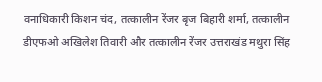वनाधिकारी किशन चंद, तत्कालीन रेंजर बृज बिहारी शर्मा, तत्कालीन डीएफओ अखिलेश तिवारी और तत्कालीन रेंजर उत्तराखंड मथुरा सिंह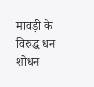मावड़ी के विरुद्ध धन शोधन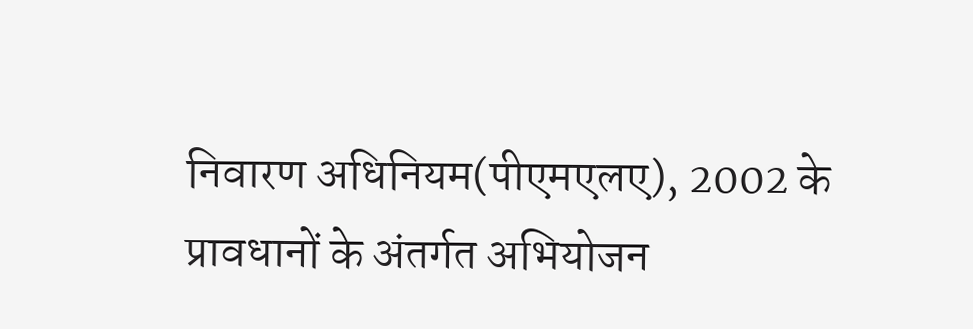निवारण अधिनियम(पीएमएलए), 2002 के प्रावधानों के अंतर्गत अभियोजन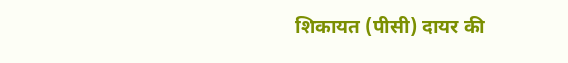शिकायत (पीसी) दायर की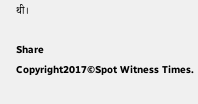थी।

Share
Copyright2017©Spot Witness Times.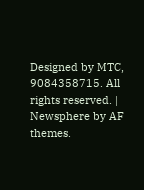Designed by MTC, 9084358715. All rights reserved. | Newsphere by AF themes.